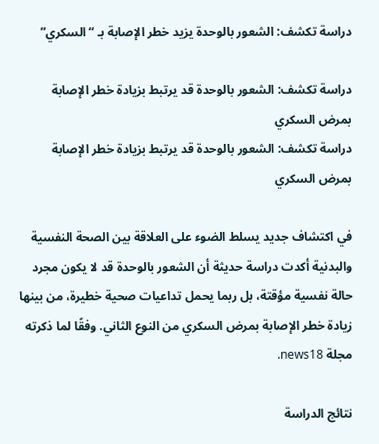دراسة تكشف: الشعور بالوحدة يزيد خطر الإصابة بـ “السكري”

دراسة تكشف: الشعور بالوحدة قد يرتبط بزيادة خطر الإصابة بمرض السكري
دراسة تكشف: الشعور بالوحدة قد يرتبط بزيادة خطر الإصابة بمرض السكري

في اكتشاف جديد يسلط الضوء على العلاقة بين الصحة النفسية والبدنية أكدت دراسة حديثة أن الشعور بالوحدة قد لا يكون مجرد حالة نفسية مؤقتة، بل ربما يحمل تداعيات صحية خطيرة، من بينها زيادة خطر الإصابة بمرض السكري من النوع الثاني. وفقًا لما ذكرته مجلة news18.

نتائج الدراسة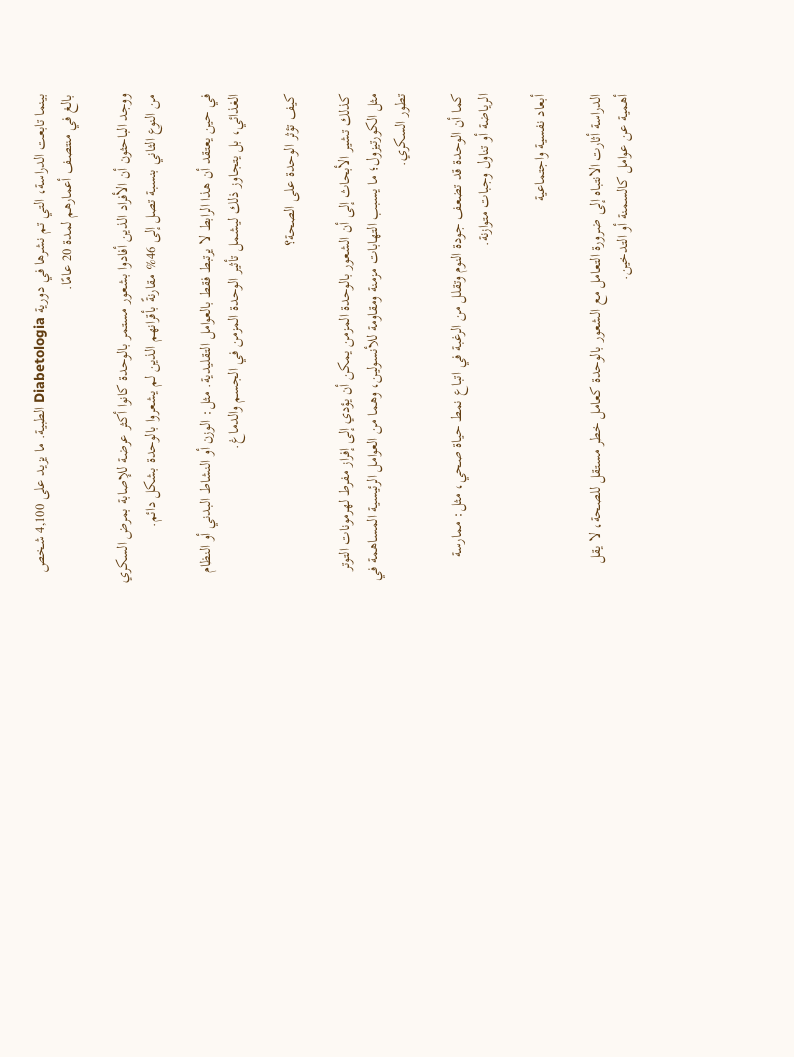بينما تابعت الدراسة، التي تم نشرها في دورية Diabetologia الطبية. ما يزيد على 4,100 شخص بالغ في منتصف أعمارهم لمدة 20 عامًا.

ووجد الباحثون أن الأفراد الذين أفادوا بشعور مستمر بالوحدة كانوا أكثر عرضة للإصابة بمرض السكري من النوع الثاني بنسبة تصل إلى 46% مقارنةً بأقرانهم الذين لم يشعروا بالوحدة بشكل دائم.

في حين يعتقد أن هذا الرابط لا يرتبط فقط بالعوامل التقليدية. مثل: الوزن أو النشاط البدني أو النظام الغذائي، بل يتجاوز ذلك ليشمل تأثير الوحدة المزمن في الجسم والدماغ.

كيف تؤثر الوحدة على الصحة؟

كذلك تشير الأبحاث إلى أن الشعور بالوحدة المزمن يمكن أن يؤدي إلى إفراز مفرط لهرمونات التوتر مثل الكورتيزول؛ ما يسبب التهابات مزمنة ومقاومة للأنسولين، وهما من العوامل الرئيسية المساهمة في تطور السكري.

كما أن الوحدة قد تضعف جودة النوم وتقلل من الرغبة في اتباع نمط حياة صحي، مثل: ممارسة الرياضة أو تناول وجبات متوازنة.

أبعاد نفسية واجتماعية

الدراسة أثارت الانتباه إلى ضرورة التعامل مع الشعور بالوحدة كعامل خطر مستقل للصحة، لا يقل أهمية عن عوامل كالسمنة أو التدخين.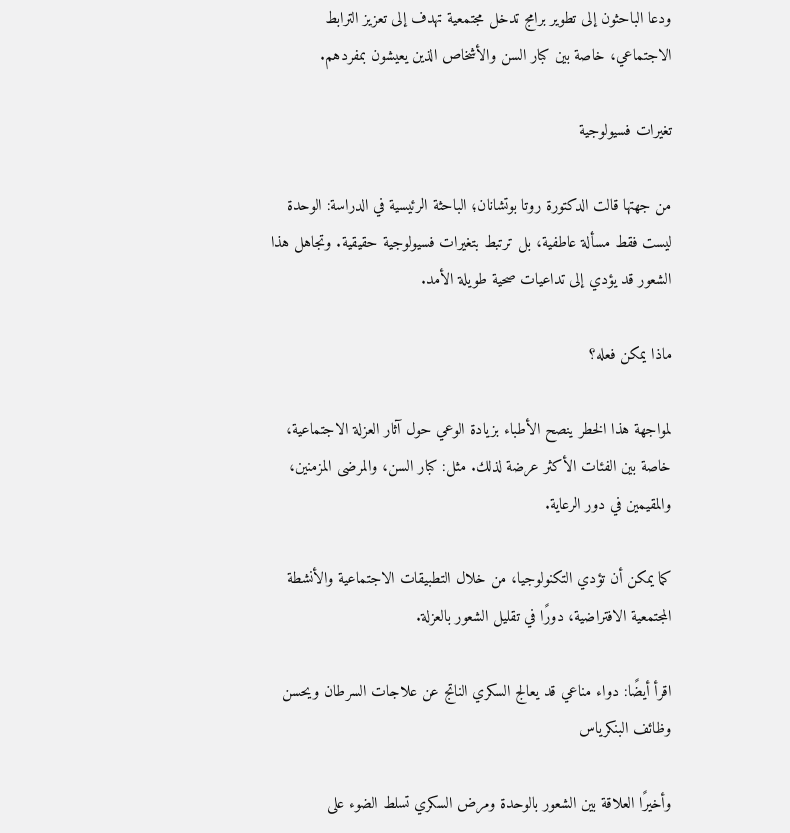ودعا الباحثون إلى تطوير برامج تدخل مجتمعية تهدف إلى تعزيز الترابط الاجتماعي، خاصة بين كبار السن والأشخاص الذين يعيشون بمفردهم.

تغيرات فسيولوجية

من جهتها قالت الدكتورة روتا بوتشانان؛ الباحثة الرئيسية في الدراسة: الوحدة ليست فقط مسألة عاطفية، بل ترتبط بتغيرات فسيولوجية حقيقية. وتجاهل هذا الشعور قد يؤدي إلى تداعيات صحية طويلة الأمد.

ماذا يمكن فعله؟

لمواجهة هذا الخطر ينصح الأطباء بزيادة الوعي حول آثار العزلة الاجتماعية، خاصة بين الفئات الأكثر عرضة لذلك. مثل: كبار السن، والمرضى المزمنين، والمقيمين في دور الرعاية.

كما يمكن أن تؤدي التكنولوجيا، من خلال التطبيقات الاجتماعية والأنشطة المجتمعية الافتراضية، دورًا في تقليل الشعور بالعزلة.

اقرأ أيضًا: دواء مناعي قد يعالج السكري الناتج عن علاجات السرطان ويحسن وظائف البنكرياس

وأخيرًا العلاقة بين الشعور بالوحدة ومرض السكري تسلط الضوء على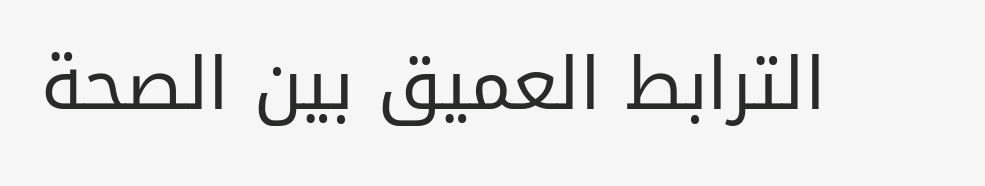الترابط العميق بين الصحة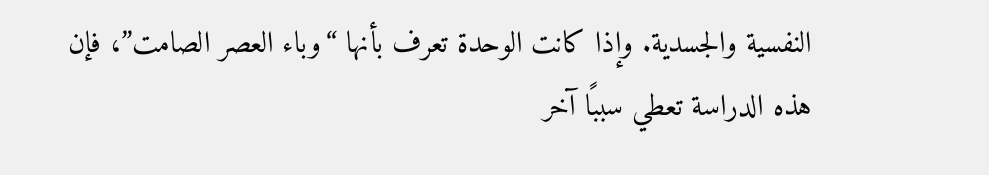النفسية والجسدية. وإذا كانت الوحدة تعرف بأنها “وباء العصر الصامت”، فإن هذه الدراسة تعطي سببًا آخر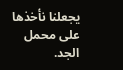يجعلنا نأخذها على محمل الجد.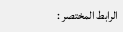الرابط المختصر :